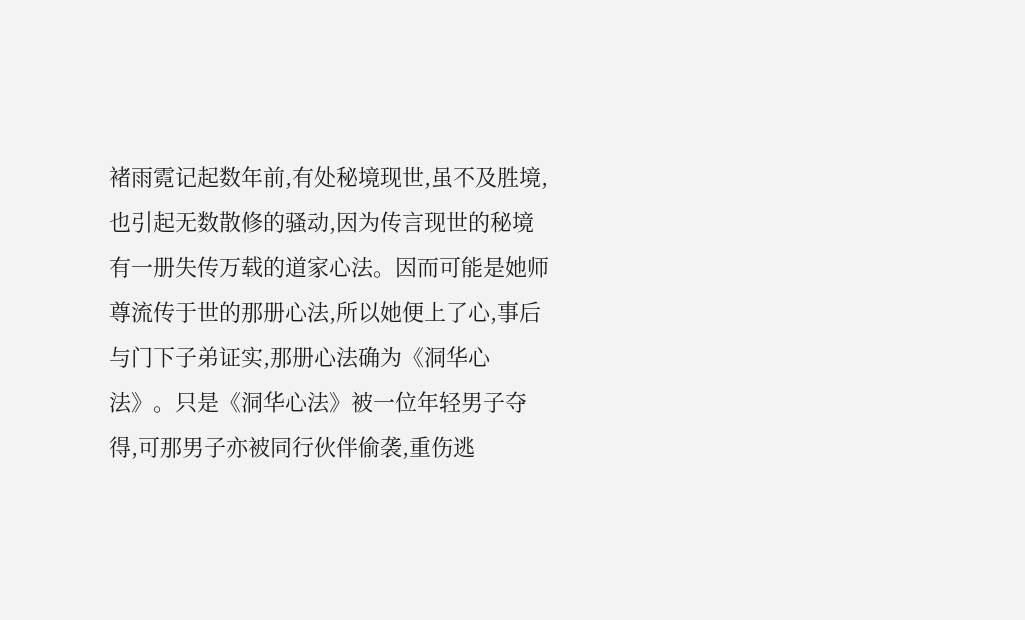褚雨霓记起数年前,有处秘境现世,虽不及胜境,也引起无数散修的骚动,因为传言现世的秘境有一册失传万载的道家心法。因而可能是她师尊流传于世的那册心法,所以她便上了心,事后与门下子弟证实,那册心法确为《洞华心法》。只是《洞华心法》被一位年轻男子夺得,可那男子亦被同行伙伴偷袭,重伤逃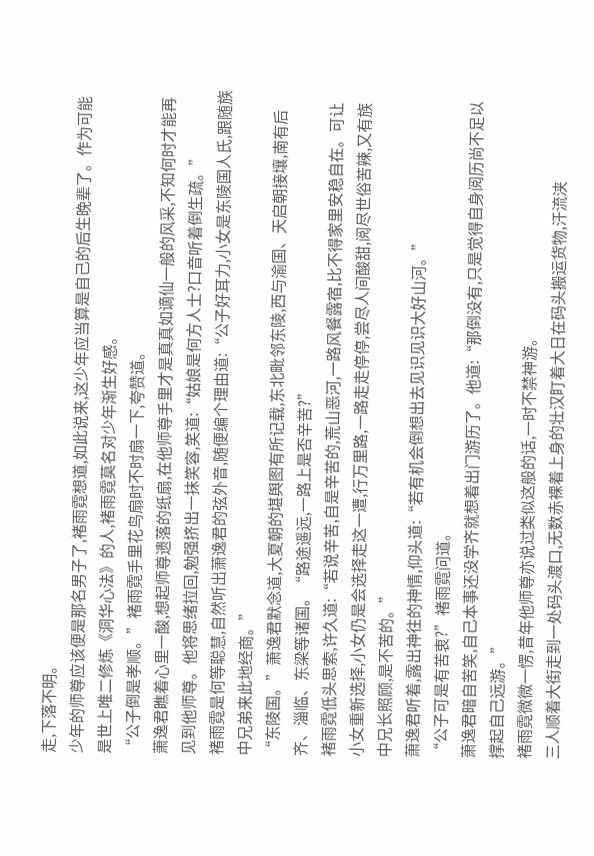走,下落不明。
少年的师尊应该便是那名男子了,褚雨霓想道,如此说来,这少年应当算是自己的后生晚辈了。作为可能是世上唯二修炼《洞华心法》的人,褚雨霓莫名对少年渐生好感。
“公子倒是孝顺。”褚雨霓手里花鸟扇时不时扇一下,夸赞道。
萧逸君瞧着心里一酸,想起师尊遗落的纸扇,在他师尊手里才是真真如谪仙一般的风采,不知何时才能再见到他师尊。他将思绪拉回,勉强挤出一抹笑容,笑道:“姑娘是何方人士?口音听着倒生疏。”
褚雨霓是何等聪慧,自然听出萧逸君的弦外音,随便编个理由道:“公子好耳力,小女是东陵国人氏,跟随族中兄弟来此地经商。”
“东陵国。”萧逸君默念道,大夏朝的堪舆图有所记载,东北毗邻东陵,西与渝国、天启朝接壤,南有后齐、淄临、东梁等诸国。“路途遥远,一路上是否辛苦?”
褚雨霓低头思索,许久道:“若说辛苦,自是辛苦的,荒山恶河,一路风餐露宿,比不得家里安稳自在。可让小女重新选择,小女仍是会选择走这一遭,行万里路,一路走走停停,尝尽人间酸甜,阅尽世俗苦辣,又有族中兄长照顾,是不苦的。”
萧逸君听着,露出神往的神情,仰头道:“若有机会倒想出去见识见识大好山河。”
“公子可是有苦衷?”褚雨霓问道。
萧逸君暗自苦笑,自己本事还没学齐就想着出门游历了。他道:“那倒没有,只是觉得自身阅历尚不足以撑起自己远游。”
褚雨霓微微一愣,昔年他师尊亦说过类似这般的话,一时不禁神游。
三人顺着大街走到一处码头渡口,无数赤裸着上身的壮汉盯着大日在码头搬运货物,汗流浃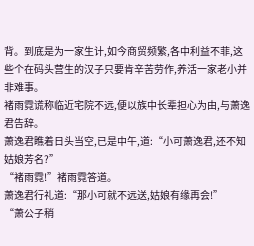背。到底是为一家生计,如今商贸频繁,各中利益不菲,这些个在码头营生的汉子只要肯辛苦劳作,养活一家老小并非难事。
褚雨霓谎称临近宅院不远,便以族中长辈担心为由,与萧逸君告辞。
萧逸君瞧着日头当空,已是中午,道:“小可萧逸君,还不知姑娘芳名?”
“褚雨霓!”褚雨霓答道。
萧逸君行礼道:“那小可就不远送,姑娘有缘再会!”
“萧公子稍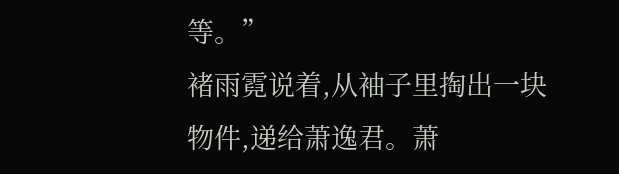等。”
褚雨霓说着,从袖子里掏出一块物件,递给萧逸君。萧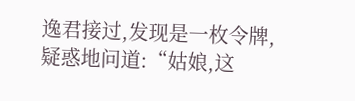逸君接过,发现是一枚令牌,疑惑地问道:“姑娘,这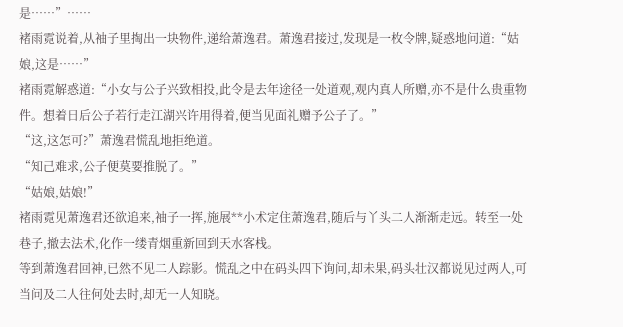是……”……
褚雨霓说着,从袖子里掏出一块物件,递给萧逸君。萧逸君接过,发现是一枚令牌,疑惑地问道:“姑娘,这是……”
褚雨霓解惑道:“小女与公子兴致相投,此令是去年途径一处道观,观内真人所赠,亦不是什么贵重物件。想着日后公子若行走江湖兴许用得着,便当见面礼赠予公子了。”
“这,这怎可?”萧逸君慌乱地拒绝道。
“知己难求,公子便莫要推脱了。”
“姑娘,姑娘!”
褚雨霓见萧逸君还欲追来,袖子一挥,施展**小术定住萧逸君,随后与丫头二人渐渐走远。转至一处巷子,撤去法术,化作一缕青烟重新回到天水客栈。
等到萧逸君回神,已然不见二人踪影。慌乱之中在码头四下询问,却未果,码头壮汉都说见过两人,可当问及二人往何处去时,却无一人知晓。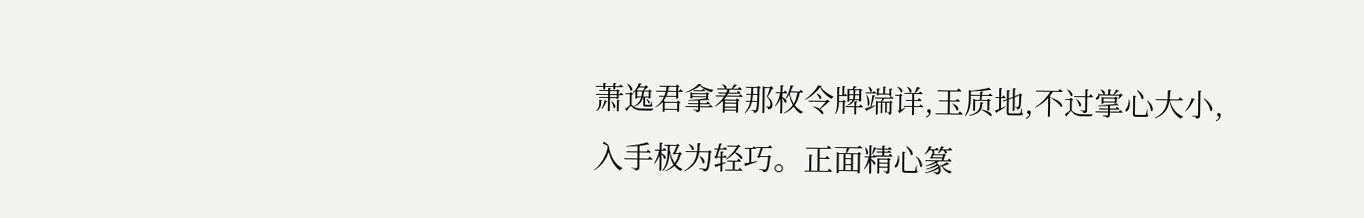萧逸君拿着那枚令牌端详,玉质地,不过掌心大小,入手极为轻巧。正面精心篆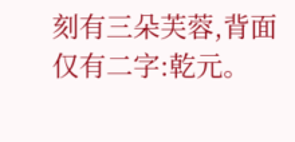刻有三朵芙蓉,背面仅有二字:乾元。